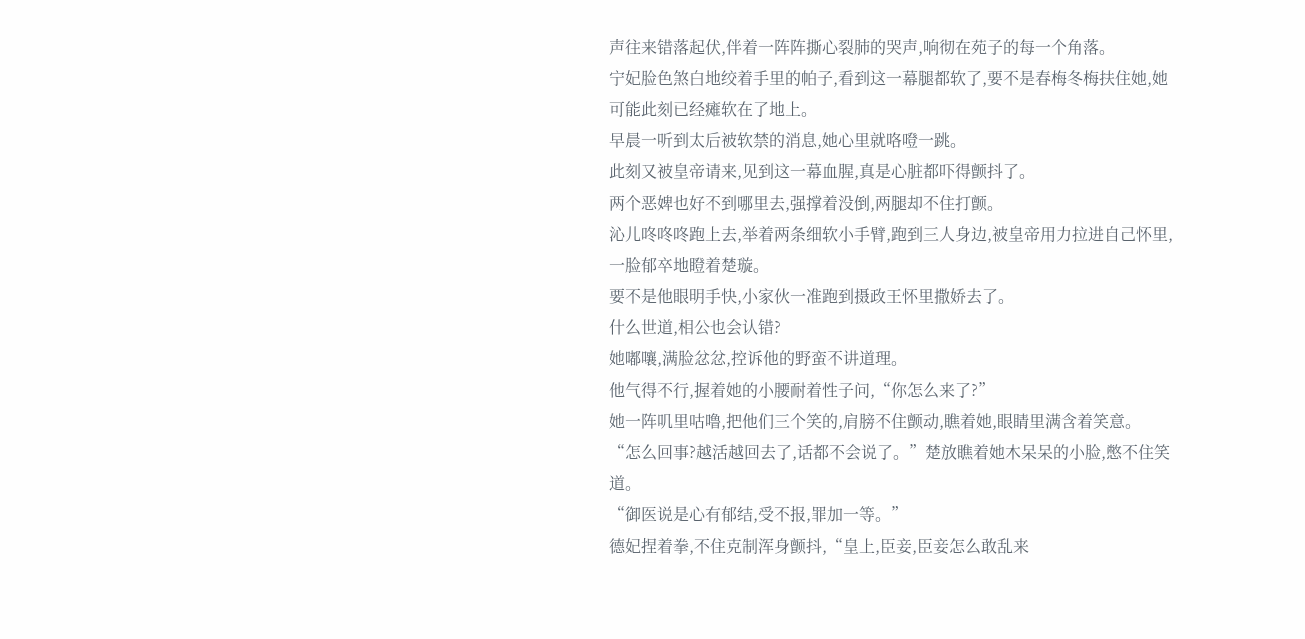声往来错落起伏,伴着一阵阵撕心裂肺的哭声,响彻在苑子的每一个角落。
宁妃脸色煞白地绞着手里的帕子,看到这一幕腿都软了,要不是春梅冬梅扶住她,她可能此刻已经瘫软在了地上。
早晨一听到太后被软禁的消息,她心里就咯噔一跳。
此刻又被皇帝请来,见到这一幕血腥,真是心脏都吓得颤抖了。
两个恶婢也好不到哪里去,强撑着没倒,两腿却不住打颤。
沁儿咚咚咚跑上去,举着两条细软小手臂,跑到三人身边,被皇帝用力拉进自己怀里,一脸郁卒地瞪着楚璇。
要不是他眼明手快,小家伙一准跑到摄政王怀里撒娇去了。
什么世道,相公也会认错?
她嘟嚷,满脸忿忿,控诉他的野蛮不讲道理。
他气得不行,握着她的小腰耐着性子问,“你怎么来了?”
她一阵叽里咕噜,把他们三个笑的,肩膀不住颤动,瞧着她,眼睛里满含着笑意。
“怎么回事?越活越回去了,话都不会说了。”楚放瞧着她木呆呆的小脸,憋不住笑道。
“御医说是心有郁结,受不报,罪加一等。”
德妃捏着拳,不住克制浑身颤抖,“皇上,臣妾,臣妾怎么敢乱来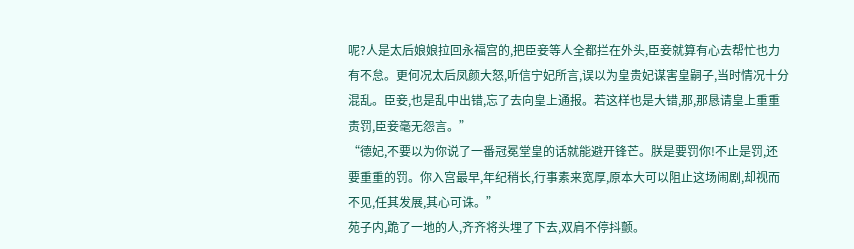呢?人是太后娘娘拉回永福宫的,把臣妾等人全都拦在外头,臣妾就算有心去帮忙也力有不怠。更何况太后凤颜大怒,听信宁妃所言,误以为皇贵妃谋害皇嗣子,当时情况十分混乱。臣妾,也是乱中出错,忘了去向皇上通报。若这样也是大错,那,那恳请皇上重重责罚,臣妾毫无怨言。”
“德妃,不要以为你说了一番冠冕堂皇的话就能避开锋芒。朕是要罚你!不止是罚,还要重重的罚。你入宫最早,年纪稍长,行事素来宽厚,原本大可以阻止这场闹剧,却视而不见,任其发展,其心可诛。”
苑子内,跪了一地的人,齐齐将头埋了下去,双肩不停抖颤。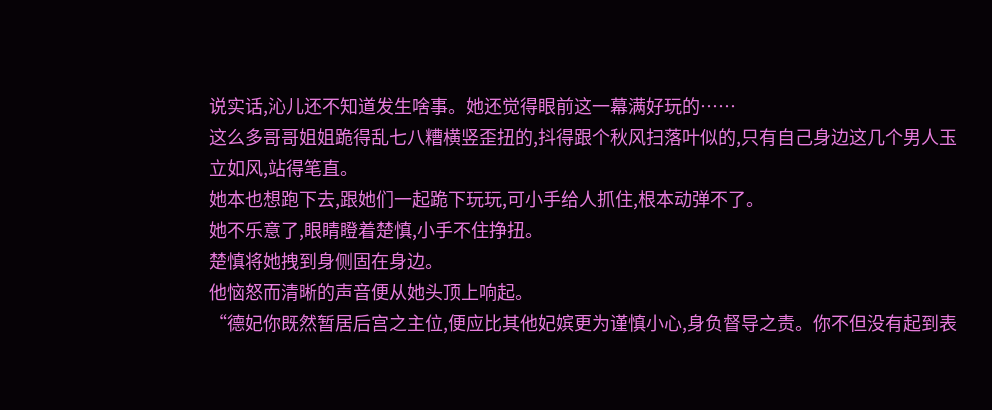说实话,沁儿还不知道发生啥事。她还觉得眼前这一幕满好玩的……
这么多哥哥姐姐跪得乱七八糟横竖歪扭的,抖得跟个秋风扫落叶似的,只有自己身边这几个男人玉立如风,站得笔直。
她本也想跑下去,跟她们一起跪下玩玩,可小手给人抓住,根本动弹不了。
她不乐意了,眼睛瞪着楚慎,小手不住挣扭。
楚慎将她拽到身侧固在身边。
他恼怒而清晰的声音便从她头顶上响起。
“德妃你既然暂居后宫之主位,便应比其他妃嫔更为谨慎小心,身负督导之责。你不但没有起到表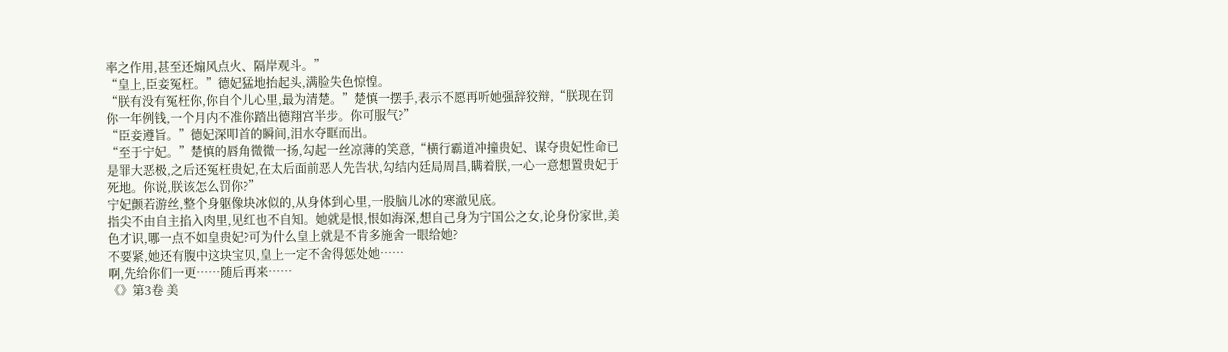率之作用,甚至还煽风点火、隔岸观斗。”
“皇上,臣妾冤枉。”德妃猛地抬起头,满脸失色惊惶。
“朕有没有冤枉你,你自个儿心里,最为清楚。”楚慎一摆手,表示不愿再听她强辞狡辩,“朕现在罚你一年例钱,一个月内不准你踏出德翔宫半步。你可服气?”
“臣妾遵旨。”德妃深叩首的瞬间,泪水夺眶而出。
“至于宁妃。”楚慎的唇角微微一扬,勾起一丝凉薄的笑意,“横行霸道冲撞贵妃、谋夺贵妃性命已是罪大恶极,之后还冤枉贵妃,在太后面前恶人先告状,勾结内廷局周昌,瞒着朕,一心一意想置贵妃于死地。你说,朕该怎么罚你?”
宁妃颤若游丝,整个身躯像块冰似的,从身体到心里,一股脑儿冰的寒澈见底。
指尖不由自主掐入肉里,见红也不自知。她就是恨,恨如海深,想自己身为宁国公之女,论身份家世,美色才识,哪一点不如皇贵妃?可为什么皇上就是不肯多施舍一眼给她?
不要紧,她还有腹中这块宝贝,皇上一定不舍得惩处她……
啊,先给你们一更……随后再来……
《》第3卷 美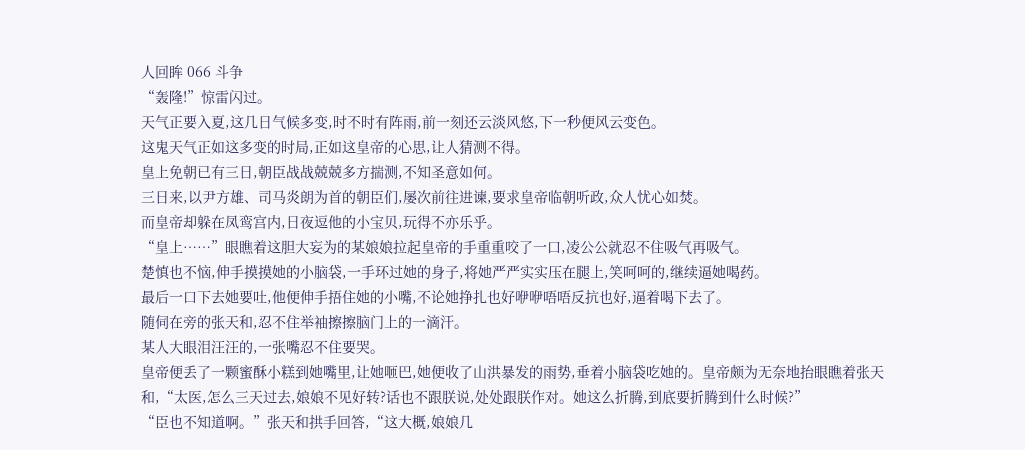人回眸 066 斗争
“轰隆!”惊雷闪过。
天气正要入夏,这几日气候多变,时不时有阵雨,前一刻还云淡风悠,下一秒便风云变色。
这鬼天气正如这多变的时局,正如这皇帝的心思,让人猜测不得。
皇上免朝已有三日,朝臣战战兢兢多方揣测,不知圣意如何。
三日来,以尹方雄、司马炎朗为首的朝臣们,屡次前往进谏,要求皇帝临朝听政,众人忧心如焚。
而皇帝却躲在凤鸾宫内,日夜逗他的小宝贝,玩得不亦乐乎。
“皇上……”眼瞧着这胆大妄为的某娘娘拉起皇帝的手重重咬了一口,凌公公就忍不住吸气再吸气。
楚慎也不恼,伸手摸摸她的小脑袋,一手环过她的身子,将她严严实实压在腿上,笑呵呵的,继续逼她喝药。
最后一口下去她要吐,他便伸手捂住她的小嘴,不论她挣扎也好咿咿唔唔反抗也好,逼着喝下去了。
随伺在旁的张天和,忍不住举袖擦擦脑门上的一滴汗。
某人大眼泪汪汪的,一张嘴忍不住要哭。
皇帝便丢了一颗蜜酥小糕到她嘴里,让她咂巴,她便收了山洪暴发的雨势,垂着小脑袋吃她的。皇帝颇为无奈地抬眼瞧着张天和,“太医,怎么三天过去,娘娘不见好转?话也不跟朕说,处处跟朕作对。她这么折腾,到底要折腾到什么时候?”
“臣也不知道啊。”张天和拱手回答,“这大概,娘娘几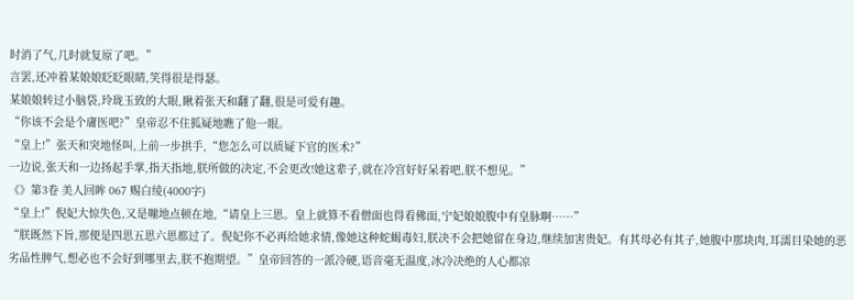时消了气,几时就复原了吧。”
言罢,还冲着某娘娘眨眨眼睛,笑得很是得瑟。
某娘娘转过小脑袋,玲珑玉致的大眼,瞅着张天和翻了翻,很是可爱有趣。
“你该不会是个庸医吧?”皇帝忍不住狐疑地瞧了他一眼。
“皇上!”张天和突地怪叫,上前一步拱手,“您怎么可以质疑下官的医术?”
一边说,张天和一边扬起手掌,指天指地,朕所做的决定,不会更改!她这辈子,就在冷宫好好呆着吧,朕不想见。”
《》第3卷 美人回眸 067 赐白绫(4000字)
“皇上!”倪妃大惊失色,又是嘣地点顿在地,“请皇上三思。皇上就算不看僧面也得看佛面,宁妃娘娘腹中有皇脉啊……”
“朕既然下旨,那便是四思五思六思都过了。倪妃你不必再给她求情,像她这种蛇蝎毒妇,朕决不会把她留在身边,继续加害贵妃。有其母必有其子,她腹中那块肉,耳濡目染她的恶劣品性脾气,想必也不会好到哪里去,朕不抱期望。”皇帝回答的一派冷硬,语音毫无温度,冰冷决绝的人心都凉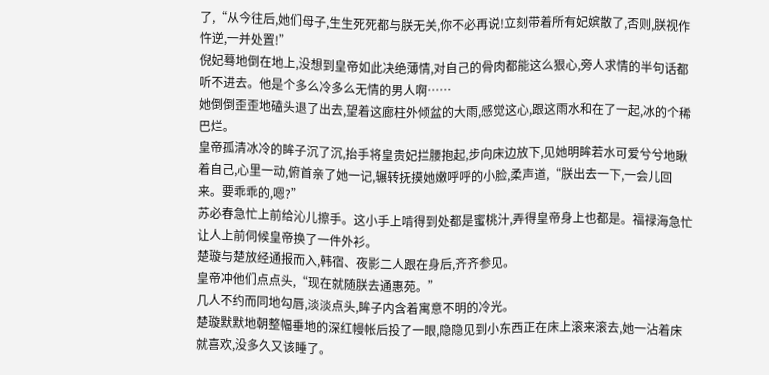了,“从今往后,她们母子,生生死死都与朕无关,你不必再说!立刻带着所有妃嫔散了,否则,朕视作忤逆,一并处置!”
倪妃蓦地倒在地上,没想到皇帝如此决绝薄情,对自己的骨肉都能这么狠心,旁人求情的半句话都听不进去。他是个多么冷多么无情的男人啊……
她倒倒歪歪地磕头退了出去,望着这廊柱外倾盆的大雨,感觉这心,跟这雨水和在了一起,冰的个稀巴烂。
皇帝孤清冰冷的眸子沉了沉,抬手将皇贵妃拦腰抱起,步向床边放下,见她明眸若水可爱兮兮地瞅着自己,心里一动,俯首亲了她一记,辗转抚摸她嫩呼呼的小脸,柔声道,“朕出去一下,一会儿回来。要乖乖的,嗯?”
苏必春急忙上前给沁儿擦手。这小手上啃得到处都是蜜桃汁,弄得皇帝身上也都是。福禄海急忙让人上前伺候皇帝换了一件外衫。
楚璇与楚放经通报而入,韩宿、夜影二人跟在身后,齐齐参见。
皇帝冲他们点点头,“现在就随朕去通惠苑。”
几人不约而同地勾唇,淡淡点头,眸子内含着寓意不明的冷光。
楚璇默默地朝整幅垂地的深红幔帐后投了一眼,隐隐见到小东西正在床上滚来滚去,她一沾着床就喜欢,没多久又该睡了。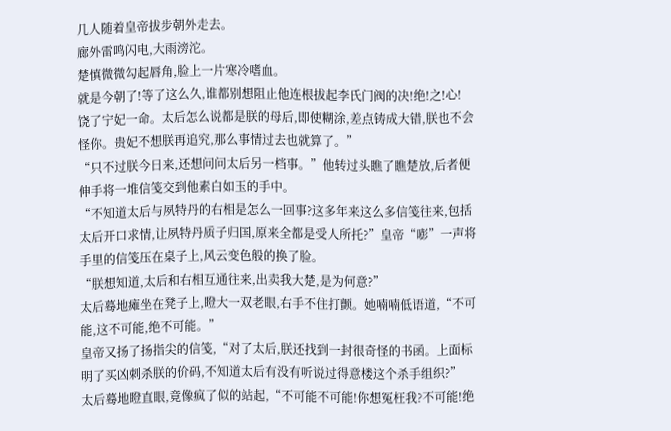几人随着皇帝拔步朝外走去。
廊外雷鸣闪电,大雨滂沱。
楚慎微微勾起唇角,脸上一片寒冷嗜血。
就是今朝了!等了这么久,谁都别想阻止他连根拔起李氏门阀的决!绝!之!心!
饶了宁妃一命。太后怎么说都是朕的母后,即使糊涂,差点铸成大错,朕也不会怪你。贵妃不想朕再追究,那么事情过去也就算了。”
“只不过朕今日来,还想问问太后另一档事。”他转过头瞧了瞧楚放,后者便伸手将一堆信笺交到他素白如玉的手中。
“不知道太后与夙特丹的右相是怎么一回事?这多年来这么多信笺往来,包括太后开口求情,让夙特丹质子归国,原来全都是受人所托?”皇帝“嘭”一声将手里的信笺压在桌子上,风云变色般的换了脸。
“朕想知道,太后和右相互通往来,出卖我大楚,是为何意?”
太后蓦地瘫坐在凳子上,瞪大一双老眼,右手不住打颤。她喃喃低语道,“不可能,这不可能,绝不可能。”
皇帝又扬了扬指尖的信笺,“对了太后,朕还找到一封很奇怪的书函。上面标明了买凶刺杀朕的价码,不知道太后有没有听说过得意楼这个杀手组织?”
太后蓦地瞪直眼,竟像疯了似的站起,“不可能不可能!你想冤枉我?不可能!绝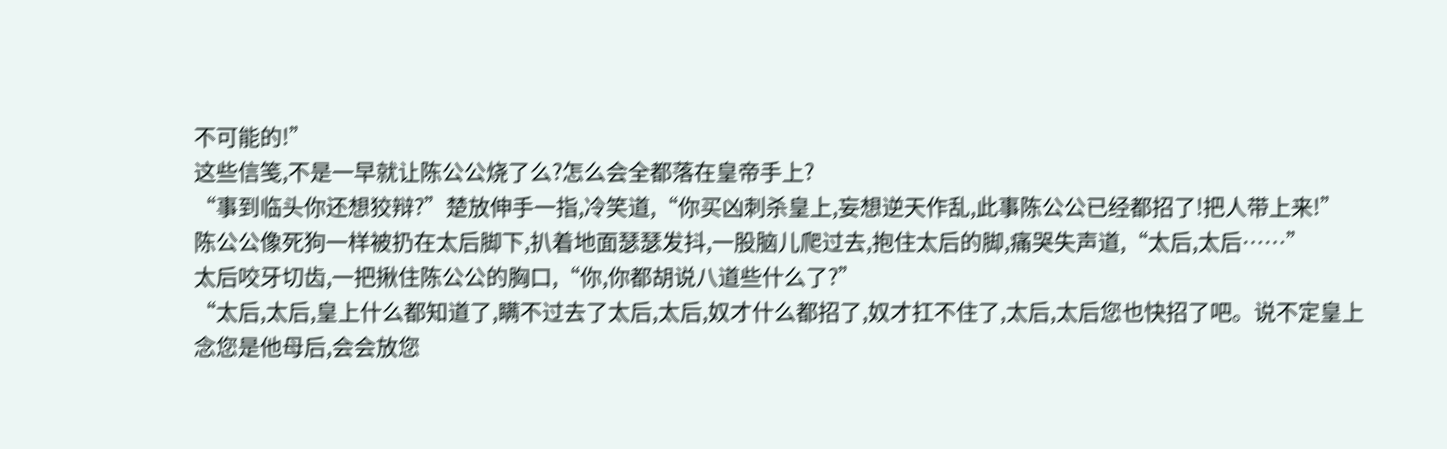不可能的!”
这些信笺,不是一早就让陈公公烧了么?怎么会全都落在皇帝手上?
“事到临头你还想狡辩?”楚放伸手一指,冷笑道,“你买凶刺杀皇上,妄想逆天作乱,此事陈公公已经都招了!把人带上来!”
陈公公像死狗一样被扔在太后脚下,扒着地面瑟瑟发抖,一股脑儿爬过去,抱住太后的脚,痛哭失声道,“太后,太后……”
太后咬牙切齿,一把揪住陈公公的胸口,“你,你都胡说八道些什么了?”
“太后,太后,皇上什么都知道了,瞒不过去了太后,太后,奴才什么都招了,奴才扛不住了,太后,太后您也快招了吧。说不定皇上念您是他母后,会会放您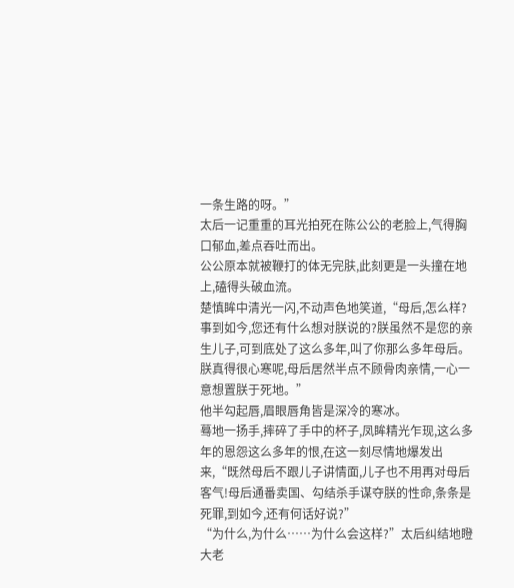一条生路的呀。”
太后一记重重的耳光拍死在陈公公的老脸上,气得胸口郁血,差点吞吐而出。
公公原本就被鞭打的体无完肤,此刻更是一头撞在地上,磕得头破血流。
楚慎眸中清光一闪,不动声色地笑道,“母后,怎么样?事到如今,您还有什么想对朕说的?朕虽然不是您的亲生儿子,可到底处了这么多年,叫了你那么多年母后。朕真得很心寒呢,母后居然半点不顾骨肉亲情,一心一意想置朕于死地。”
他半勾起唇,眉眼唇角皆是深冷的寒冰。
蓦地一扬手,摔碎了手中的杯子,凤眸精光乍现,这么多年的恩怨这么多年的恨,在这一刻尽情地爆发出来,“既然母后不跟儿子讲情面,儿子也不用再对母后客气!母后通番卖国、勾结杀手谋夺朕的性命,条条是死罪,到如今,还有何话好说?”
“为什么,为什么……为什么会这样?”太后纠结地瞪大老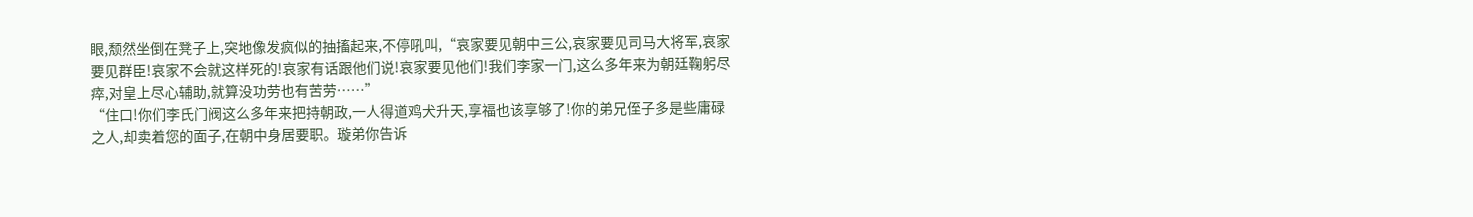眼,颓然坐倒在凳子上,突地像发疯似的抽搐起来,不停吼叫,“哀家要见朝中三公,哀家要见司马大将军,哀家要见群臣!哀家不会就这样死的!哀家有话跟他们说!哀家要见他们!我们李家一门,这么多年来为朝廷鞠躬尽瘁,对皇上尽心辅助,就算没功劳也有苦劳……”
“住口!你们李氏门阀这么多年来把持朝政,一人得道鸡犬升天,享福也该享够了!你的弟兄侄子多是些庸碌之人,却卖着您的面子,在朝中身居要职。璇弟你告诉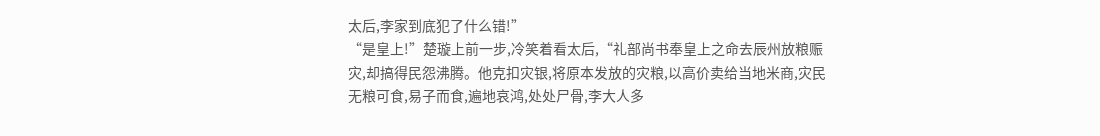太后,李家到底犯了什么错!”
“是皇上!”楚璇上前一步,冷笑着看太后,“礼部尚书奉皇上之命去辰州放粮赈灾,却搞得民怨沸腾。他克扣灾银,将原本发放的灾粮,以高价卖给当地米商,灾民无粮可食,易子而食,遍地哀鸿,处处尸骨,李大人多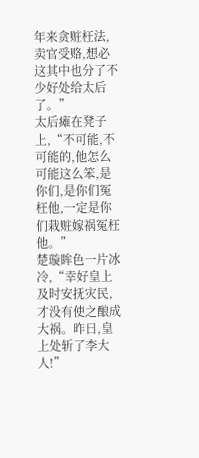年来贪赃枉法,卖官受赂,想必这其中也分了不少好处给太后了。”
太后瘫在凳子上,“不可能,不可能的,他怎么可能这么笨,是你们,是你们冤枉他,一定是你们栽赃嫁祸冤枉他。”
楚璇眸色一片冰冷,“幸好皇上及时安抚灾民,才没有使之酿成大祸。昨日,皇上处斩了李大人!”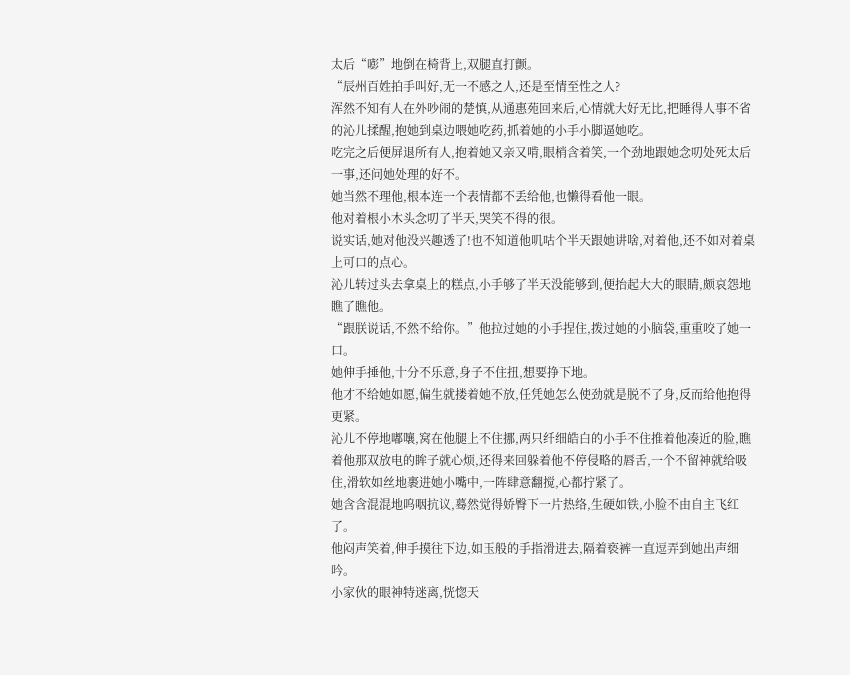太后“嘭”地倒在椅背上,双腿直打颤。
“辰州百姓拍手叫好,无一不感之人,还是至情至性之人?
浑然不知有人在外吵闹的楚慎,从通惠苑回来后,心情就大好无比,把睡得人事不省的沁儿揉醒,抱她到桌边喂她吃药,抓着她的小手小脚逼她吃。
吃完之后便屏退所有人,抱着她又亲又啃,眼梢含着笑,一个劲地跟她念叨处死太后一事,还问她处理的好不。
她当然不理他,根本连一个表情都不丢给他,也懒得看他一眼。
他对着根小木头念叨了半天,哭笑不得的很。
说实话,她对他没兴趣透了!也不知道他叽咕个半天跟她讲啥,对着他,还不如对着桌上可口的点心。
沁儿转过头去拿桌上的糕点,小手够了半天没能够到,便抬起大大的眼睛,颇哀怨地瞧了瞧他。
“跟朕说话,不然不给你。”他拉过她的小手捏住,拨过她的小脑袋,重重咬了她一口。
她伸手捶他,十分不乐意,身子不住扭,想要挣下地。
他才不给她如愿,偏生就搂着她不放,任凭她怎么使劲就是脱不了身,反而给他抱得更紧。
沁儿不停地嘟嚷,窝在他腿上不住挪,两只纤细皓白的小手不住推着他凑近的脸,瞧着他那双放电的眸子就心烦,还得来回躲着他不停侵略的唇舌,一个不留神就给吸住,滑软如丝地裹进她小嘴中,一阵肆意翻搅,心都拧紧了。
她含含混混地呜咽抗议,蓦然觉得娇臀下一片热络,生硬如铁,小脸不由自主飞红了。
他闷声笑着,伸手摸往下边,如玉般的手指滑进去,隔着亵裤一直逗弄到她出声细吟。
小家伙的眼神特迷离,恍惚天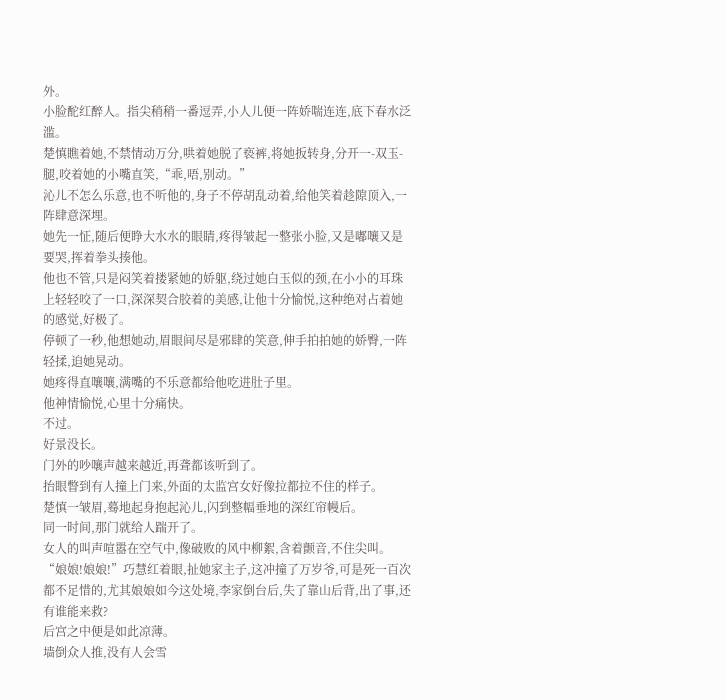外。
小脸酡红醉人。指尖稍稍一番逗弄,小人儿便一阵娇喘连连,底下春水泛滥。
楚慎瞧着她,不禁情动万分,哄着她脱了亵裤,将她扳转身,分开一-双玉-腿,咬着她的小嘴直笑,“乖,唔,别动。”
沁儿不怎么乐意,也不听他的,身子不停胡乱动着,给他笑着趁隙顶入,一阵肆意深埋。
她先一怔,随后便睁大水水的眼睛,疼得皱起一整张小脸,又是嘟嚷又是要哭,挥着拳头揍他。
他也不管,只是闷笑着搂紧她的娇躯,绕过她白玉似的颈,在小小的耳珠上轻轻咬了一口,深深契合胶着的美感,让他十分愉悦,这种绝对占着她的感觉,好极了。
停顿了一秒,他想她动,眉眼间尽是邪肆的笑意,伸手拍拍她的娇臀,一阵轻揉,迫她晃动。
她疼得直嚷嚷,满嘴的不乐意都给他吃进肚子里。
他神情愉悦,心里十分痛快。
不过。
好景没长。
门外的吵嚷声越来越近,再聋都该听到了。
抬眼瞥到有人撞上门来,外面的太监宫女好像拉都拉不住的样子。
楚慎一皱眉,蓦地起身抱起沁儿,闪到整幅垂地的深红帘幔后。
同一时间,那门就给人踹开了。
女人的叫声喧嚣在空气中,像破败的风中柳絮,含着颤音,不住尖叫。
“娘娘!娘娘!”巧慧红着眼,扯她家主子,这冲撞了万岁爷,可是死一百次都不足惜的,尤其娘娘如今这处境,李家倒台后,失了靠山后背,出了事,还有谁能来救?
后宫之中便是如此凉薄。
墙倒众人推,没有人会雪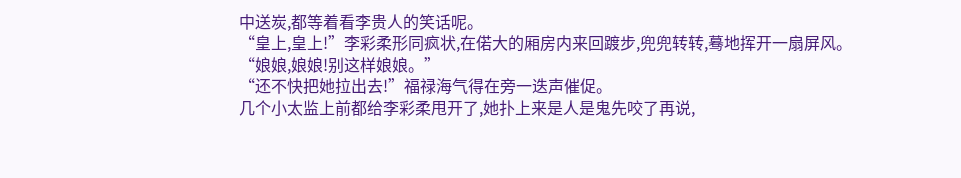中送炭,都等着看李贵人的笑话呢。
“皇上,皇上!”李彩柔形同疯状,在偌大的厢房内来回踱步,兜兜转转,蓦地挥开一扇屏风。
“娘娘,娘娘!别这样娘娘。”
“还不快把她拉出去!”福禄海气得在旁一迭声催促。
几个小太监上前都给李彩柔甩开了,她扑上来是人是鬼先咬了再说,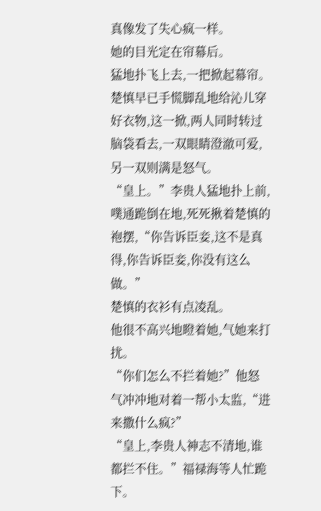真像发了失心疯一样。
她的目光定在帘幕后。
猛地扑飞上去,一把掀起幕帘。
楚慎早已手慌脚乱地给沁儿穿好衣物,这一掀,两人同时转过脑袋看去,一双眼睛澄澈可爱,另一双则满是怒气。
“皇上。”李贵人猛地扑上前,噗通跪倒在地,死死揪着楚慎的袍摆,“你告诉臣妾,这不是真得,你告诉臣妾,你没有这么做。”
楚慎的衣衫有点凌乱。
他很不高兴地瞪着她,气她来打扰。
“你们怎么不拦着她?”他怒气冲冲地对着一帮小太监,“进来撒什么疯?”
“皇上,李贵人神志不清地,谁都拦不住。”福禄海等人忙跪下。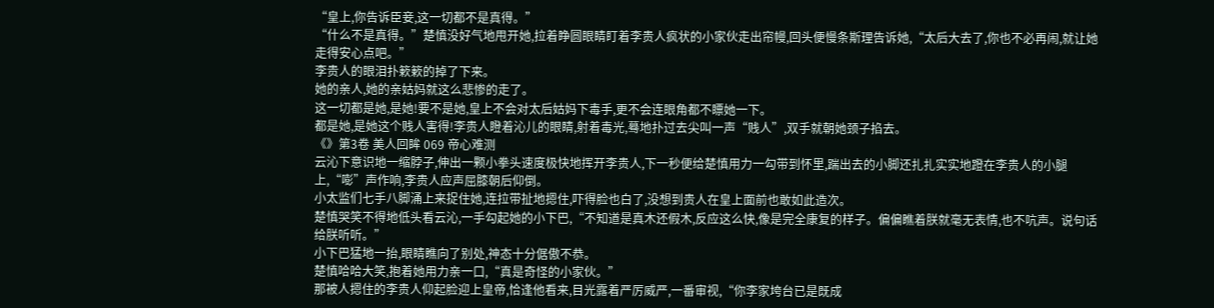“皇上,你告诉臣妾,这一切都不是真得。”
“什么不是真得。”楚慎没好气地甩开她,拉着睁圆眼睛盯着李贵人疯状的小家伙走出帘幔,回头便慢条斯理告诉她,“太后大去了,你也不必再闹,就让她走得安心点吧。”
李贵人的眼泪扑簌簌的掉了下来。
她的亲人,她的亲姑妈就这么悲惨的走了。
这一切都是她,是她!要不是她,皇上不会对太后姑妈下毒手,更不会连眼角都不瞟她一下。
都是她,是她这个贱人害得!李贵人瞪着沁儿的眼睛,射着毒光,蓦地扑过去尖叫一声“贱人”,双手就朝她颈子掐去。
《》第3卷 美人回眸 069 帝心难测
云沁下意识地一缩脖子,伸出一颗小拳头速度极快地挥开李贵人,下一秒便给楚慎用力一勾带到怀里,踹出去的小脚还扎扎实实地蹬在李贵人的小腿上,“嘭”声作响,李贵人应声屈膝朝后仰倒。
小太监们七手八脚涌上来捉住她,连拉带扯地摁住,吓得脸也白了,没想到贵人在皇上面前也敢如此造次。
楚慎哭笑不得地低头看云沁,一手勾起她的小下巴,“不知道是真木还假木,反应这么快,像是完全康复的样子。偏偏瞧着朕就毫无表情,也不吭声。说句话给朕听听。”
小下巴猛地一抬,眼睛瞧向了别处,神态十分倨傲不恭。
楚慎哈哈大笑,抱着她用力亲一口,“真是奇怪的小家伙。”
那被人摁住的李贵人仰起脸迎上皇帝,恰逢他看来,目光露着严厉威严,一番审视,“你李家垮台已是既成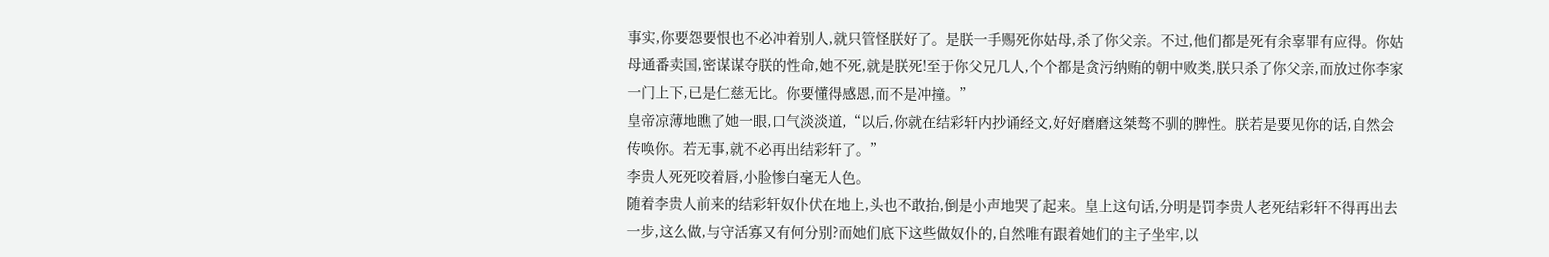事实,你要怨要恨也不必冲着别人,就只管怪朕好了。是朕一手赐死你姑母,杀了你父亲。不过,他们都是死有余辜罪有应得。你姑母通番卖国,密谋谋夺朕的性命,她不死,就是朕死!至于你父兄几人,个个都是贪污纳贿的朝中败类,朕只杀了你父亲,而放过你李家一门上下,已是仁慈无比。你要懂得感恩,而不是冲撞。”
皇帝凉薄地瞧了她一眼,口气淡淡道,“以后,你就在结彩轩内抄诵经文,好好磨磨这桀骜不驯的脾性。朕若是要见你的话,自然会传唤你。若无事,就不必再出结彩轩了。”
李贵人死死咬着唇,小脸惨白毫无人色。
随着李贵人前来的结彩轩奴仆伏在地上,头也不敢抬,倒是小声地哭了起来。皇上这句话,分明是罚李贵人老死结彩轩不得再出去一步,这么做,与守活寡又有何分别?而她们底下这些做奴仆的,自然唯有跟着她们的主子坐牢,以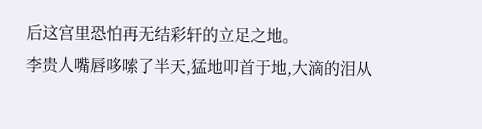后这宫里恐怕再无结彩轩的立足之地。
李贵人嘴唇哆嗦了半天,猛地叩首于地,大滴的泪从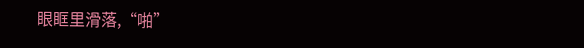眼眶里滑落,“啪”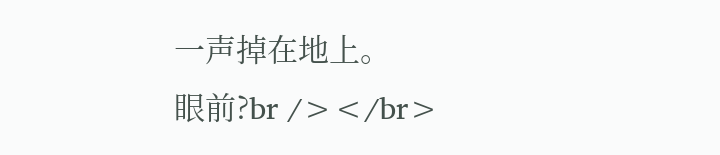一声掉在地上。
眼前?br /></br>